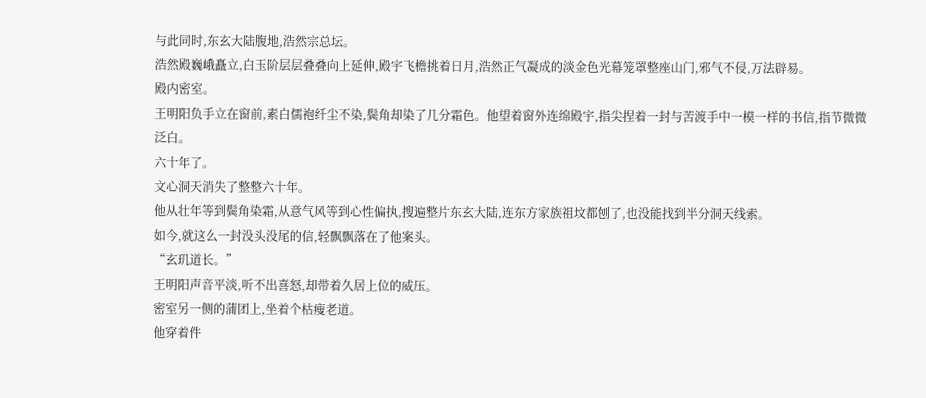与此同时,东玄大陆腹地,浩然宗总坛。
浩然殿巍峨矗立,白玉阶层层叠叠向上延伸,殿宇飞檐挑着日月,浩然正气凝成的淡金色光幕笼罩整座山门,邪气不侵,万法辟易。
殿内密室。
王明阳负手立在窗前,素白儒袍纤尘不染,鬓角却染了几分霜色。他望着窗外连绵殿宇,指尖捏着一封与苦渡手中一模一样的书信,指节微微泛白。
六十年了。
文心洞天消失了整整六十年。
他从壮年等到鬓角染霜,从意气风等到心性偏执,搜遍整片东玄大陆,连东方家族祖坟都刨了,也没能找到半分洞天线索。
如今,就这么一封没头没尾的信,轻飘飘落在了他案头。
“玄玑道长。”
王明阳声音平淡,听不出喜怒,却带着久居上位的威压。
密室另一侧的蒲团上,坐着个枯瘦老道。
他穿着件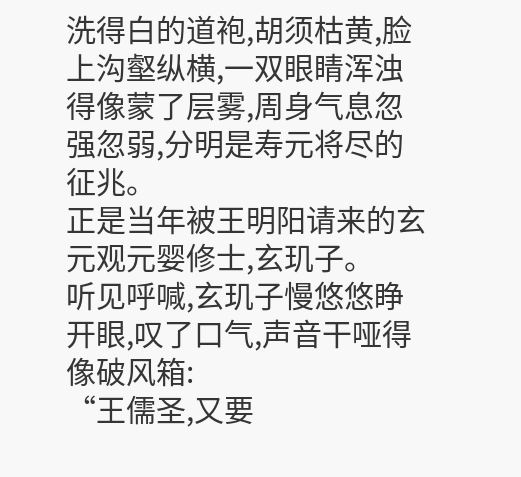洗得白的道袍,胡须枯黄,脸上沟壑纵横,一双眼睛浑浊得像蒙了层雾,周身气息忽强忽弱,分明是寿元将尽的征兆。
正是当年被王明阳请来的玄元观元婴修士,玄玑子。
听见呼喊,玄玑子慢悠悠睁开眼,叹了口气,声音干哑得像破风箱:
“王儒圣,又要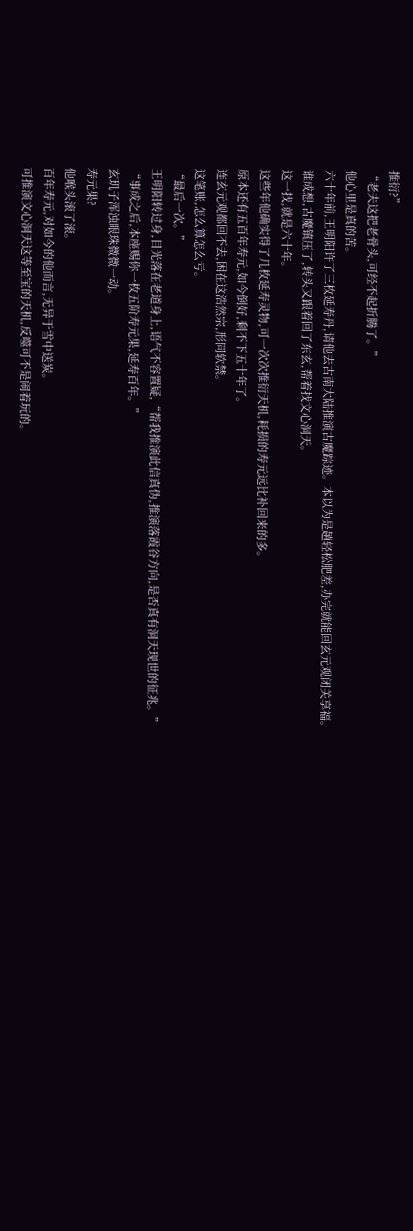推衍?”
“老夫这把老骨头,可经不起折腾了。”
他心里是真的苦。
六十年前,王明阳许了三枚延寿丹,请他去古南大陆推演古魔踪迹。本以为是趟轻松肥差,办完就能回玄元观闭关享福。
谁成想,古魔镇压了,转头又跟着回了东玄,帮着找文心洞天。
这一找,就是六十年。
这些年他确实得了几枚延寿灵物,可一次次推衍天机,耗损的寿元远比补回来的多。
原本还有五百年寿元,如今倒好,剩不下五十年了。
连玄元观都回不去,困在这浩然宗,形同软禁。
这笔账,怎么算怎么亏。
“最后一次。”
王明阳转过身,目光落在老道身上,语气不容置疑,“帮我推演此信真伪,推演落霞谷方向,是否真有洞天现世的征兆。”
“事成之后,本座赐你一枚五阶寿元果,延寿百年。”
玄玑子浑浊眼珠微微一动。
寿元果?
他喉头滚了滚。
百年寿元,对如今的他而言,无异于雪中送炭。
可推演文心洞天这等至宝的天机,反噬可不是闹着玩的。